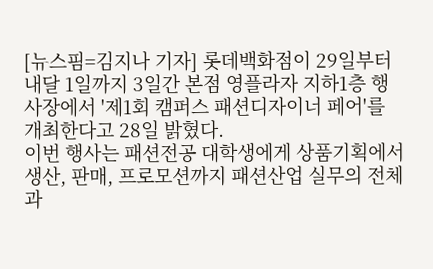[뉴스핌=김지나 기자] 롯데백화점이 29일부터 내달 1일까지 3일간 본점 영플라자 지하1층 행사장에서 '제1회 캠퍼스 패션디자이너 페어'를 개최한다고 28일 밝혔다.
이번 행사는 패션전공 대학생에게 상품기획에서 생산, 판매, 프로모션까지 패션산업 실무의 전체 과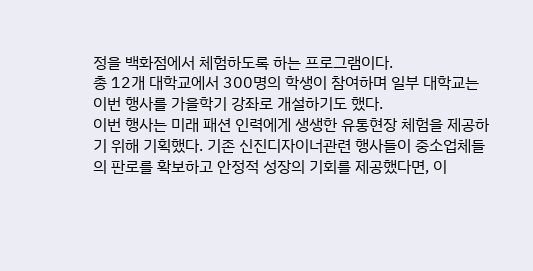정을 백화점에서 체험하도록 하는 프로그램이다.
총 12개 대학교에서 300명의 학생이 참여하며 일부 대학교는 이번 행사를 가을학기 강좌로 개설하기도 했다.
이번 행사는 미래 패션 인력에게 생생한 유통현장 체험을 제공하기 위해 기획했다. 기존 신진디자이너관련 행사들이 중소업체들의 판로를 확보하고 안정적 성장의 기회를 제공했다면, 이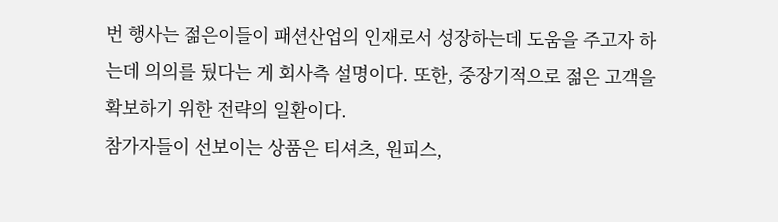번 행사는 젊은이들이 패션산업의 인재로서 성장하는데 도움을 주고자 하는데 의의를 뒀다는 게 회사측 설명이다. 또한, 중장기적으로 젊은 고객을 확보하기 위한 전략의 일환이다.
참가자들이 선보이는 상품은 티셔츠, 원피스,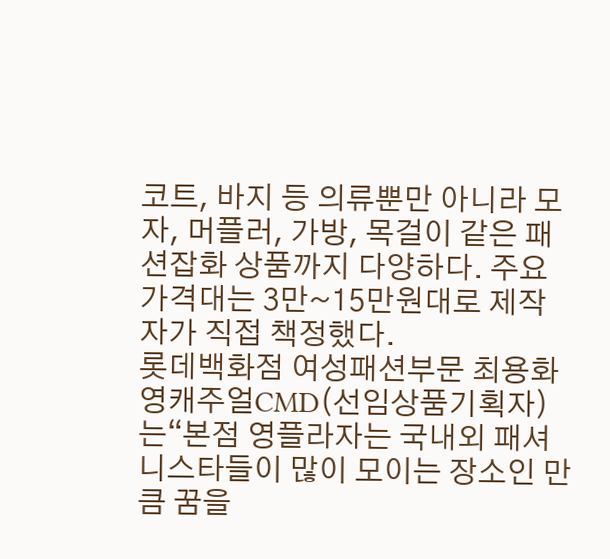코트, 바지 등 의류뿐만 아니라 모자, 머플러, 가방, 목걸이 같은 패션잡화 상품까지 다양하다. 주요가격대는 3만~15만원대로 제작자가 직접 책정했다.
롯데백화점 여성패션부문 최용화 영캐주얼CMD(선임상품기획자)는“본점 영플라자는 국내외 패셔니스타들이 많이 모이는 장소인 만큼 꿈을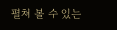펼쳐 볼 수 있는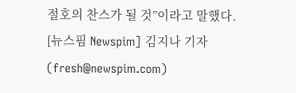절호의 찬스가 될 것”이라고 말했다.
[뉴스핌 Newspim] 김지나 기자 (fresh@newspim.com)